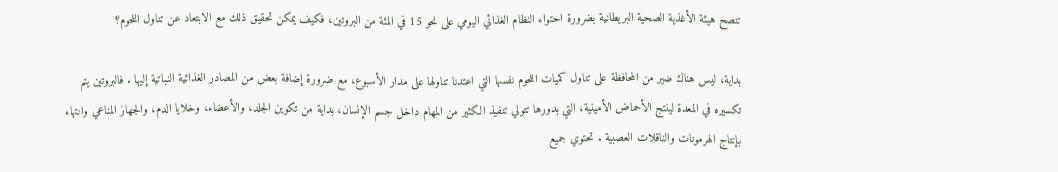تنصح هيئة الأغذية الصحية البريطانية بضرورة احتواء النظام الغذائي اليومي على نحو 15 في المئة من البروتين، فكيف يمكن تحقيق ذلك مع الابتعاد عن تناول اللحوم؟

بداية، ليس هناك ضير من المحافظة على تناول كميات اللحوم نفسها التي اعتدنا تناولها على مدار الأسبوع، مع ضرورة إضافة بعض من المصادر الغذائية النباتية إليها . فالبروتين يتم تكسيره في المعدة لينتج الأحماض الأمينية، التي بدورها تتولي تنفيذ الكثير من المهام داخل جسم الإنسان، بداية من تكوين الجلد، والأعضاء، وخلايا الدم، والجهاز المناعي وانتهاء بإنتاج الهرمونات والناقلات العصبية . تحتوي جميع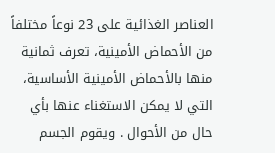العناصر الغذائية على 23 نوعاً مختلفاً من الأحماض الأمينية، تعرف ثمانية منها بالأحماض الأمينية الأساسية، التي لا يمكن الاستغناء عنها بأي حال من الأحوال . ويقوم الجسم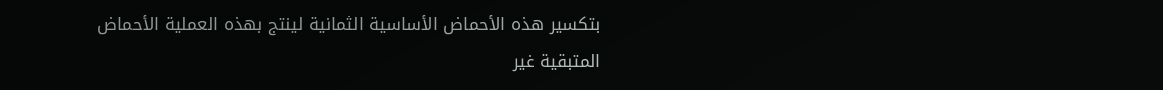بتكسير هذه الأحماض الأساسية الثمانية لينتج بهذه العملية الأحماض المتبقية غير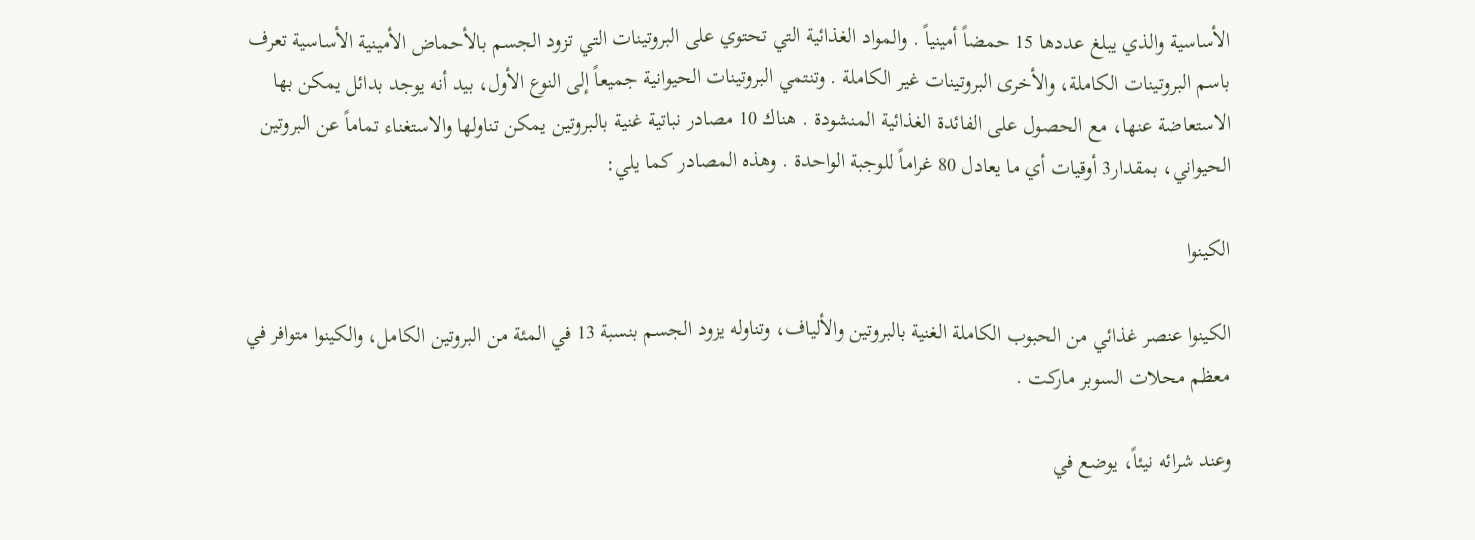الأساسية والذي يبلغ عددها 15 حمضاً أمينياً . والمواد الغذائية التي تحتوي على البروتينات التي تزود الجسم بالأحماض الأمينية الأساسية تعرف باسم البروتينات الكاملة، والأخرى البروتينات غير الكاملة . وتنتمي البروتينات الحيوانية جميعاً إلى النوع الأول، بيد أنه يوجد بدائل يمكن بها الاستعاضة عنها، مع الحصول على الفائدة الغذائية المنشودة . هناك 10 مصادر نباتية غنية بالبروتين يمكن تناولها والاستغناء تماماً عن البروتين الحيواني، بمقدار3 أوقيات أي ما يعادل 80 غراماً للوجبة الواحدة . وهذه المصادر كما يلي:

الكينوا

الكينوا عنصر غذائي من الحبوب الكاملة الغنية بالبروتين والألياف، وتناوله يزود الجسم بنسبة 13 في المئة من البروتين الكامل، والكينوا متوافر في معظم محلات السوبر ماركت .

وعند شرائه نيئاً، يوضع في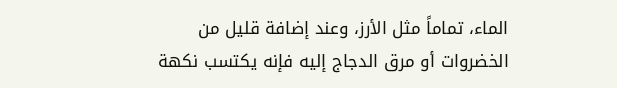الماء، تماماً مثل الأرز، وعند إضافة قليل من الخضروات أو مرق الدجاج إليه فإنه يكتسب نكهة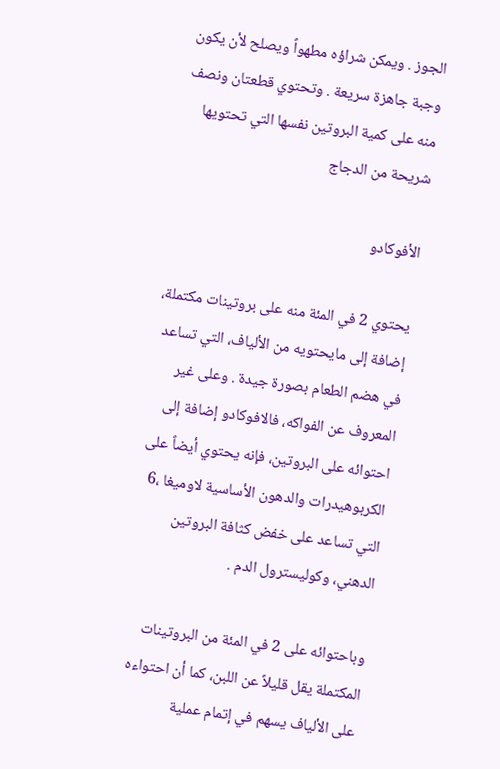الجوز . ويمكن شراؤه مطهواً ويصلح لأن يكون وجبة جاهزة سريعة . وتحتوي قطعتان ونصف منه على كمية البروتين نفسها التي تحتويها شريحة من الدجاج

الأفوكادو

يحتوي 2 في المئة منه على بروتينات مكتملة، إضافة إلى مايحتويه من الألياف، التي تساعد في هضم الطعام بصورة جيدة . وعلى غير المعروف عن الفواكه، فالافوكادو إضافة إلى احتوائه على البروتين، فإنه يحتوي أيضاً على الكربوهيدرات والدهون الأساسية لاوميغا ،6 التي تساعد على خفض كثافة البروتين الدهني، وكوليسترول الدم .

وباحتوائه على 2 في المئة من البروتينات المكتملة يقل قليلاً عن اللبن، كما أن احتواءه على الألياف يسهم في إتمام عملية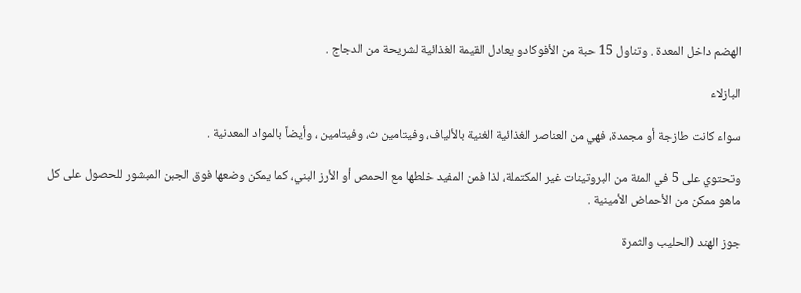الهضم داخل المعدة . وتناول 15 حبة من الأفوكادو يعادل القيمة الغذائية لشريحة من الدجاج .

البازلاء

سواء كانت طازجة أو مجمدة، فهي من العناصر الغذائية الغنية بالألياف، وفيتامين ث، وفيتامين ، وأيضاً بالمواد المعدنية .

وتحتوي على 5 في المئة من البروتينات غير المكتملة، لذا فمن المفيد خلطها مع الحمص أو الأرز البني، كما يمكن وضعها فوق الجبن المبشور للحصول على كل ماهو ممكن من الأحماض الأمينية .

جوز الهند (الحليب والثمرة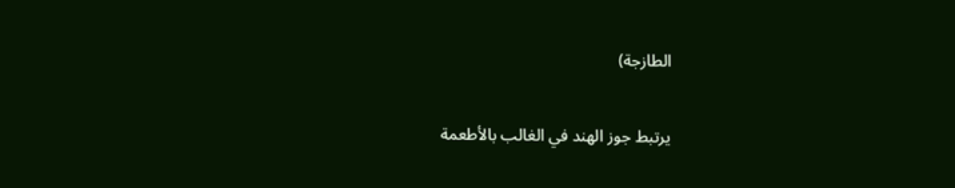الطازجة)

يرتبط جوز الهند في الغالب بالأطعمة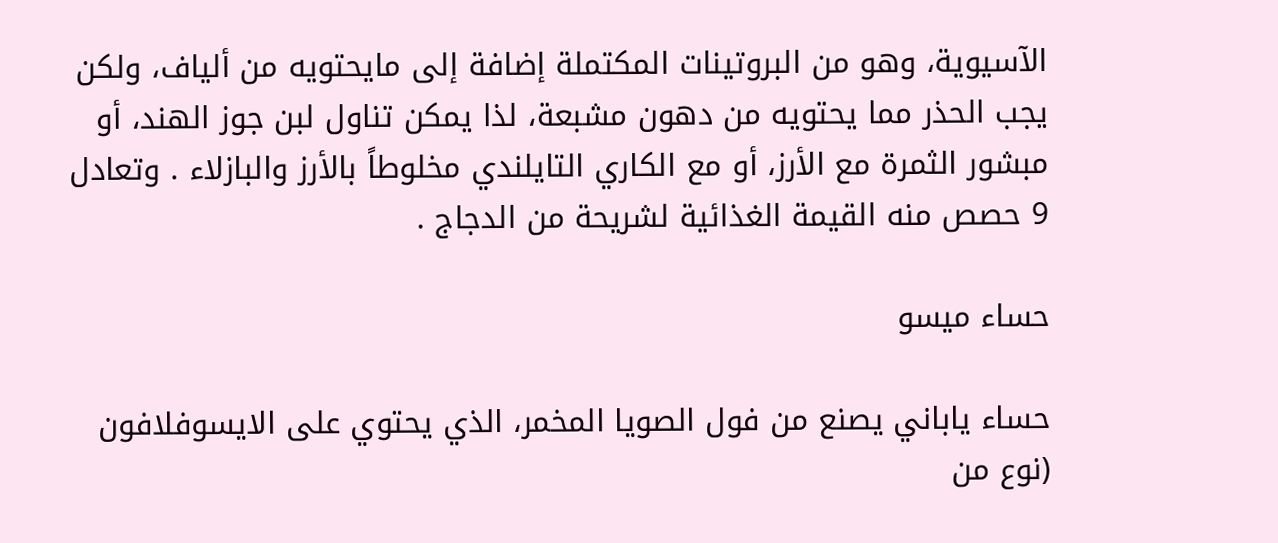الآسيوية، وهو من البروتينات المكتملة إضافة إلى مايحتويه من ألياف، ولكن يجب الحذر مما يحتويه من دهون مشبعة، لذا يمكن تناول لبن جوز الهند، أو مبشور الثمرة مع الأرز، أو مع الكاري التايلندي مخلوطاً بالأرز والبازلاء . وتعادل 9 حصص منه القيمة الغذائية لشريحة من الدجاج .

حساء ميسو

حساء ياباني يصنع من فول الصويا المخمر، الذي يحتوي على الايسوفلافون (نوع من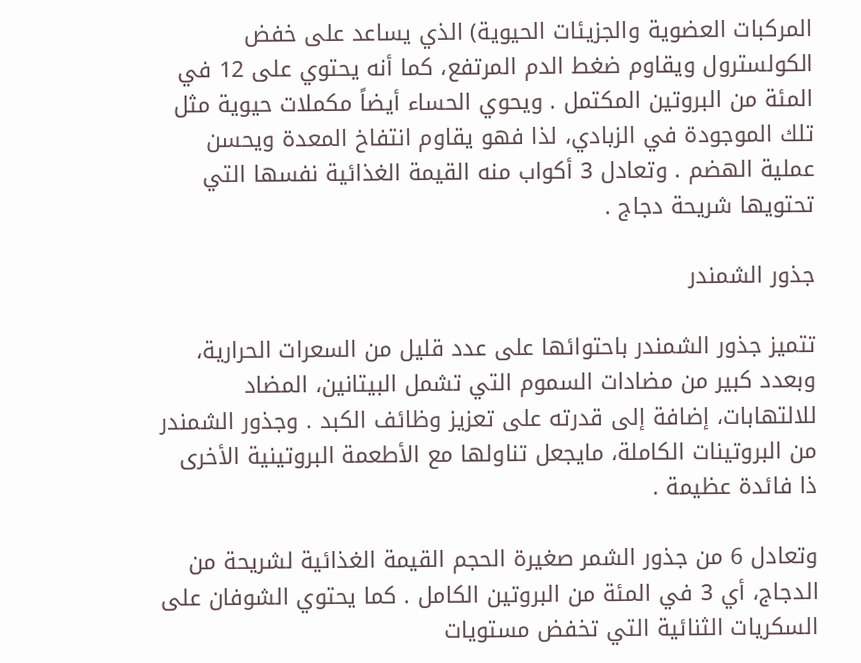المركبات العضوية والجزيئات الحيوية) الذي يساعد على خفض الكولسترول ويقاوم ضغط الدم المرتفع، كما أنه يحتوي على 12 في المئة من البروتين المكتمل . ويحوي الحساء أيضاً مكملات حيوية مثل تلك الموجودة في الزبادي، لذا فهو يقاوم انتفاخ المعدة ويحسن عملية الهضم . وتعادل 3 أكواب منه القيمة الغذائية نفسها التي تحتويها شريحة دجاج .

جذور الشمندر

تتميز جذور الشمندر باحتوائها على عدد قليل من السعرات الحرارية، وبعدد كبير من مضادات السموم التي تشمل البيتانين، المضاد للالتهابات، إضافة إلى قدرته على تعزيز وظائف الكبد . وجذور الشمندر من البروتينات الكاملة، مايجعل تناولها مع الأطعمة البروتينية الأخرى ذا فائدة عظيمة .

وتعادل 6 من جذور الشمر صغيرة الحجم القيمة الغذائية لشريحة من الدجاج، أي 3 في المئة من البروتين الكامل . كما يحتوي الشوفان على السكريات الثنائية التي تخفض مستويات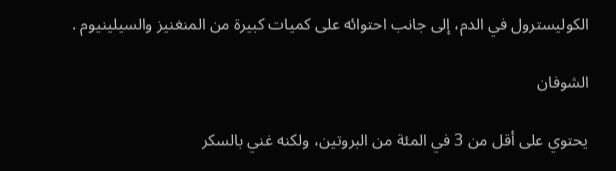الكوليسترول في الدم، إلى جانب احتوائه على كميات كبيرة من المنغنيز والسيلينيوم .

الشوفان

يحتوي على أقل من 3 في المئة من البروتين، ولكنه غني بالسكر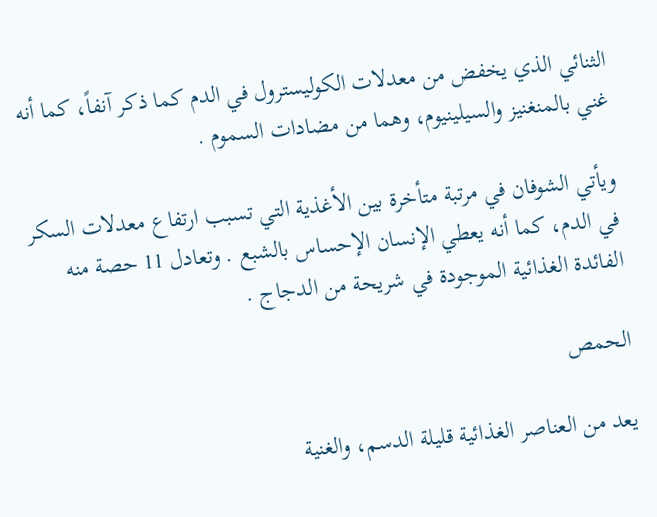الثنائي الذي يخفض من معدلات الكوليسترول في الدم كما ذكر آنفاً، كما أنه غني بالمنغنيز والسيلينيوم، وهما من مضادات السموم .

ويأتي الشوفان في مرتبة متأخرة بين الأغذية التي تسبب ارتفاع معدلات السكر في الدم، كما أنه يعطي الإنسان الإحساس بالشبع . وتعادل 11 حصة منه الفائدة الغذائية الموجودة في شريحة من الدجاج .

الحمص

يعد من العناصر الغذائية قليلة الدسم، والغنية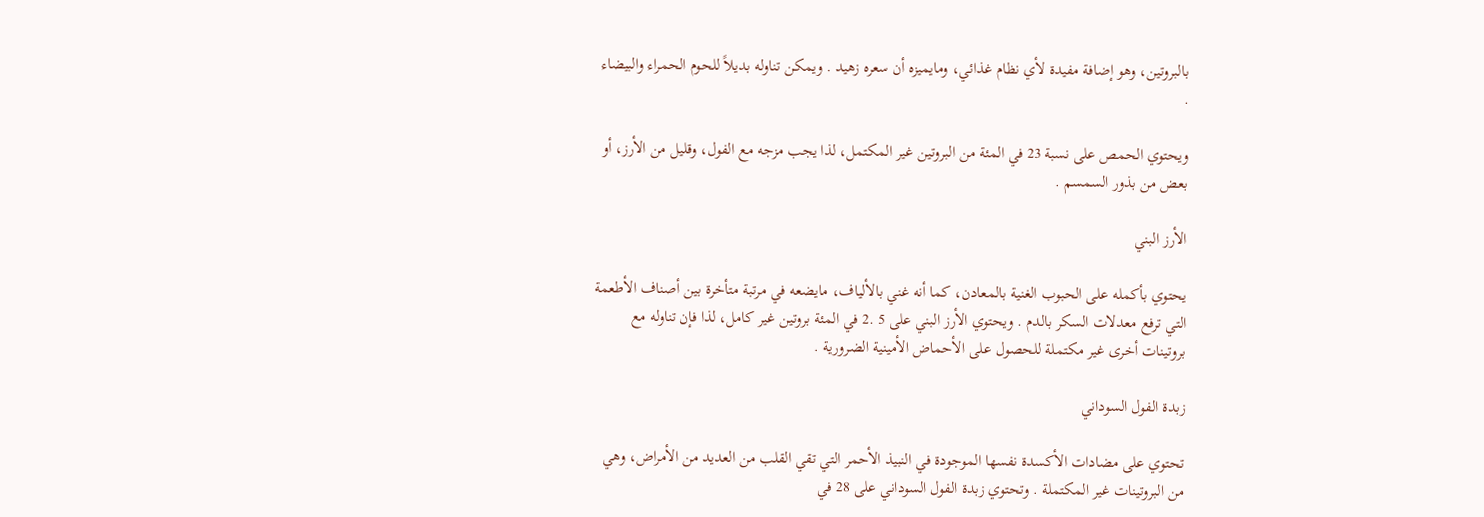بالبروتين، وهو إضافة مفيدة لأي نظام غذائي، ومايميزه أن سعره زهيد . ويمكن تناوله بديلاً للحوم الحمراء والبيضاء .

ويحتوي الحمص على نسبة 23 في المئة من البروتين غير المكتمل، لذا يجب مزجه مع الفول، وقليل من الأرز، أو بعض من بذور السمسم .

الأرز البني

يحتوي بأكمله على الحبوب الغنية بالمعادن، كما أنه غني بالألياف، مايضعه في مرتبة متأخرة بين أصناف الأطعمة التي ترفع معدلات السكر بالدم . ويحتوي الأرز البني على 5 .2 في المئة بروتين غير كامل، لذا فإن تناوله مع بروتينات أخرى غير مكتملة للحصول على الأحماض الأمينية الضرورية .

زبدة الفول السوداني

تحتوي على مضادات الأكسدة نفسها الموجودة في النبيذ الأحمر التي تقي القلب من العديد من الأمراض، وهي من البروتينات غير المكتملة . وتحتوي زبدة الفول السوداني على 28 في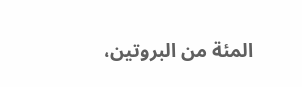المئة من البروتين،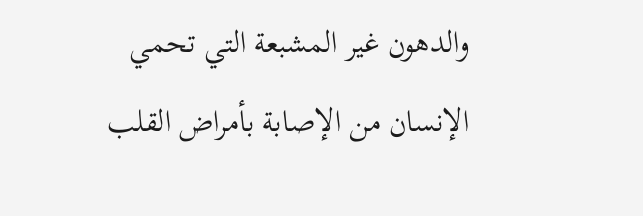والدهون غير المشبعة التي تحمي الإنسان من الإصابة بأمراض القلب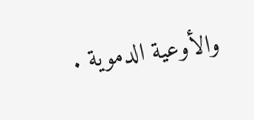والأوعية الدموية .